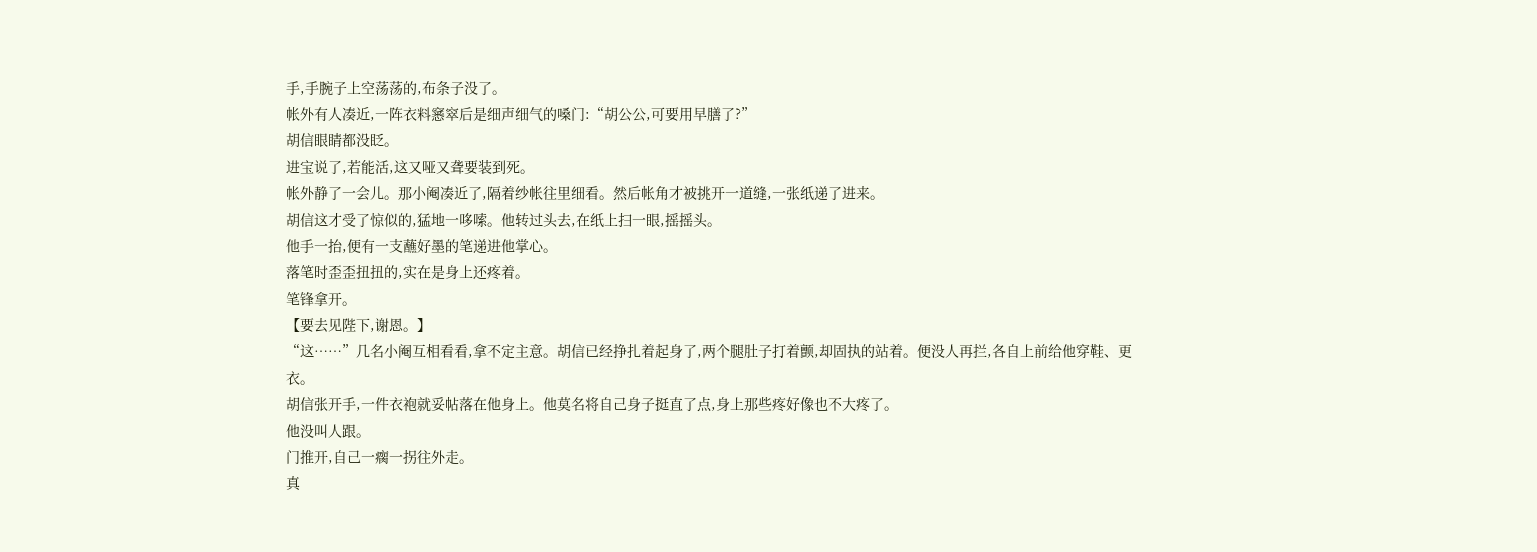手,手腕子上空荡荡的,布条子没了。
帐外有人凑近,一阵衣料窸窣后是细声细气的嗓门:“胡公公,可要用早膳了?”
胡信眼睛都没眨。
进宝说了,若能活,这又哑又聋要装到死。
帐外静了一会儿。那小阉凑近了,隔着纱帐往里细看。然后帐角才被挑开一道缝,一张纸递了进来。
胡信这才受了惊似的,猛地一哆嗦。他转过头去,在纸上扫一眼,摇摇头。
他手一抬,便有一支蘸好墨的笔递进他掌心。
落笔时歪歪扭扭的,实在是身上还疼着。
笔锋拿开。
【要去见陛下,谢恩。】
“这……”几名小阉互相看看,拿不定主意。胡信已经挣扎着起身了,两个腿肚子打着颤,却固执的站着。便没人再拦,各自上前给他穿鞋、更衣。
胡信张开手,一件衣袍就妥帖落在他身上。他莫名将自己身子挺直了点,身上那些疼好像也不大疼了。
他没叫人跟。
门推开,自己一瘸一拐往外走。
真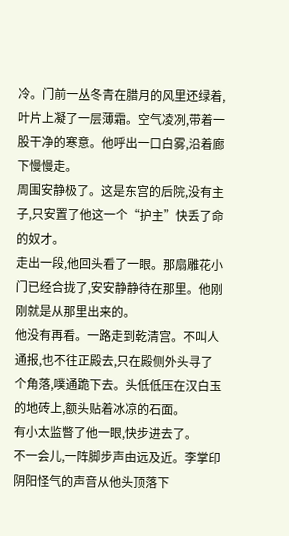冷。门前一丛冬青在腊月的风里还绿着,叶片上凝了一层薄霜。空气凌冽,带着一股干净的寒意。他呼出一口白雾,沿着廊下慢慢走。
周围安静极了。这是东宫的后院,没有主子,只安置了他这一个“护主”快丢了命的奴才。
走出一段,他回头看了一眼。那扇雕花小门已经合拢了,安安静静待在那里。他刚刚就是从那里出来的。
他没有再看。一路走到乾清宫。不叫人通报,也不往正殿去,只在殿侧外头寻了个角落,噗通跪下去。头低低压在汉白玉的地砖上,额头贴着冰凉的石面。
有小太监瞥了他一眼,快步进去了。
不一会儿,一阵脚步声由远及近。李掌印阴阳怪气的声音从他头顶落下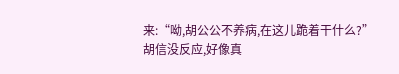来:“呦,胡公公不养病,在这儿跪着干什么?”
胡信没反应,好像真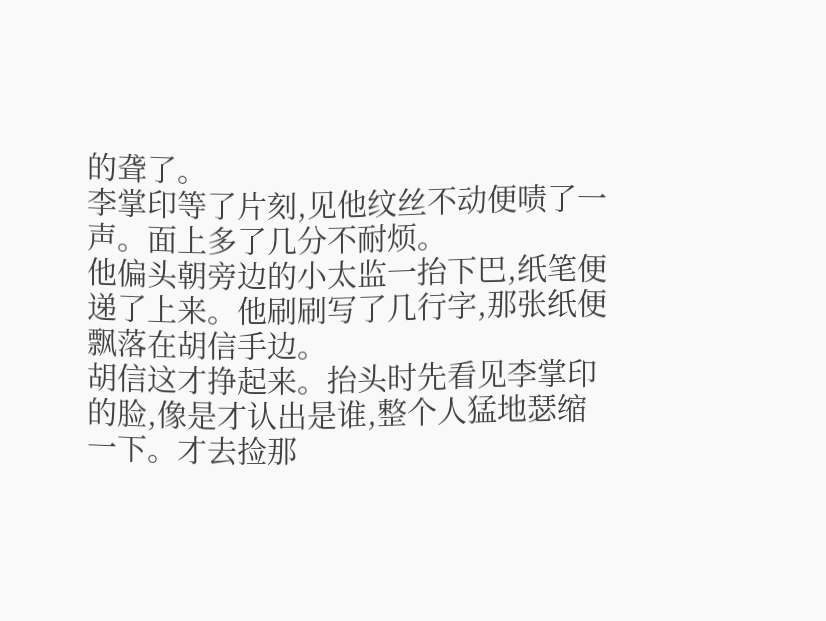的聋了。
李掌印等了片刻,见他纹丝不动便啧了一声。面上多了几分不耐烦。
他偏头朝旁边的小太监一抬下巴,纸笔便递了上来。他刷刷写了几行字,那张纸便飘落在胡信手边。
胡信这才挣起来。抬头时先看见李掌印的脸,像是才认出是谁,整个人猛地瑟缩一下。才去捡那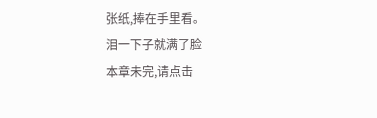张纸,捧在手里看。
泪一下子就满了脸
本章未完,请点击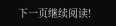下一页继续阅读!